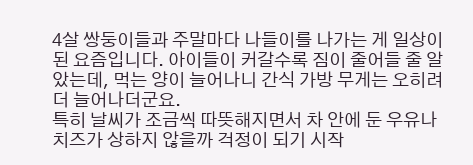4살 쌍둥이들과 주말마다 나들이를 나가는 게 일상이 된 요즘입니다. 아이들이 커갈수록 짐이 줄어들 줄 알았는데, 먹는 양이 늘어나니 간식 가방 무게는 오히려 더 늘어나더군요.
특히 날씨가 조금씩 따뜻해지면서 차 안에 둔 우유나 치즈가 상하지 않을까 걱정이 되기 시작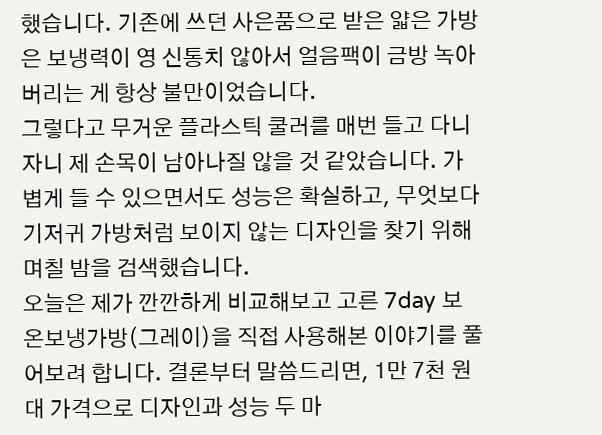했습니다. 기존에 쓰던 사은품으로 받은 얇은 가방은 보냉력이 영 신통치 않아서 얼음팩이 금방 녹아버리는 게 항상 불만이었습니다.
그렇다고 무거운 플라스틱 쿨러를 매번 들고 다니자니 제 손목이 남아나질 않을 것 같았습니다. 가볍게 들 수 있으면서도 성능은 확실하고, 무엇보다 기저귀 가방처럼 보이지 않는 디자인을 찾기 위해 며칠 밤을 검색했습니다.
오늘은 제가 깐깐하게 비교해보고 고른 7day 보온보냉가방(그레이)을 직접 사용해본 이야기를 풀어보려 합니다. 결론부터 말씀드리면, 1만 7천 원대 가격으로 디자인과 성능 두 마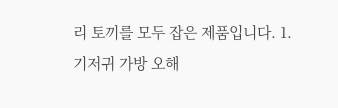리 토끼를 모두 잡은 제품입니다. 1.
기저귀 가방 오해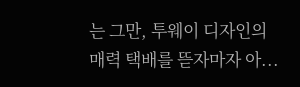는 그만, 투웨이 디자인의 매력 택배를 뜯자마자 아...